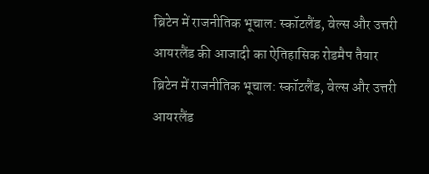ब्रिटेन में राजनीतिक भूचाल: स्कॉटलैंड, वेल्स और उत्तरी आयरलैंड की आजादी का ऐतिहासिक रोडमैप तैयार
ब्रिटेन में राजनीतिक भूचाल: स्कॉटलैंड, वेल्स और उत्तरी आयरलैंड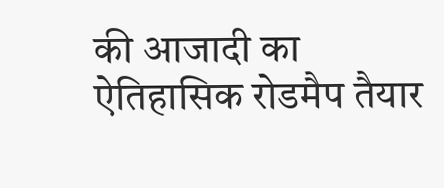की आजादी का ऐतिहासिक रोडमैप तैयार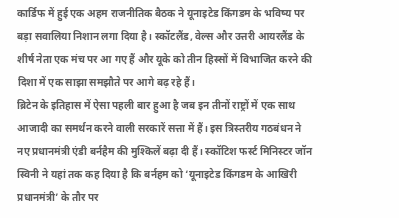कार्डिफ में हुई एक अहम राजनीतिक बैठक ने यूनाइटेड किंगडम के भविष्य पर बड़ा सवालिया निशान लगा दिया है। स्कॉटलैंड, वेल्स और उत्तरी आयरलैंड के शीर्ष नेता एक मंच पर आ गए हैं और यूके को तीन हिस्सों में विभाजित करने की दिशा में एक साझा समझौते पर आगे बढ़ रहे हैं।
ब्रिटेन के इतिहास में ऐसा पहली बार हुआ है जब इन तीनों राष्ट्रों में एक साथ आजादी का समर्थन करने वाली सरकारें सत्ता में हैं। इस त्रिस्तरीय गठबंधन ने नए प्रधानमंत्री एंडी बर्नहैम की मुश्किलें बढ़ा दी हैं। स्कॉटिश फर्स्ट मिनिस्टर जॉन स्विनी ने यहां तक कह दिया है कि बर्नहम को ‘यूनाइटेड किंगडम के आखिरी प्रधानमंत्री’ के तौर पर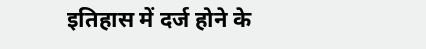इतिहास में दर्ज होने के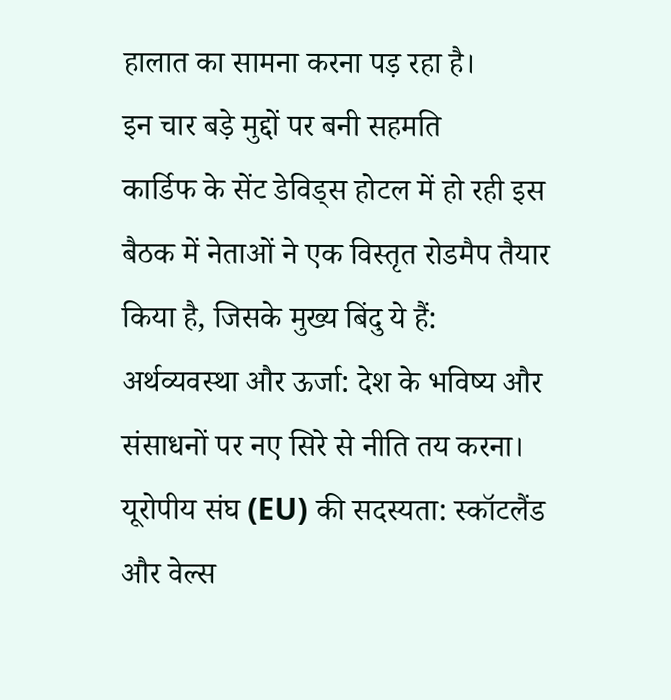हालात का सामना करना पड़ रहा है।
इन चार बड़े मुद्दों पर बनी सहमति
कार्डिफ के सेंट डेविड्स होटल में हो रही इस बैठक में नेताओं ने एक विस्तृत रोडमैप तैयार किया है, जिसके मुख्य बिंदु ये हैं:
अर्थव्यवस्था और ऊर्जा: देश के भविष्य और संसाधनों पर नए सिरे से नीति तय करना।
यूरोपीय संघ (EU) की सदस्यता: स्कॉटलैंड और वेल्स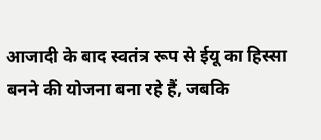आजादी के बाद स्वतंत्र रूप से ईयू का हिस्सा बनने की योजना बना रहे हैं, जबकि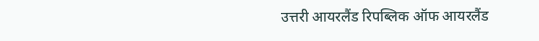उत्तरी आयरलैंड रिपब्लिक ऑफ आयरलैंड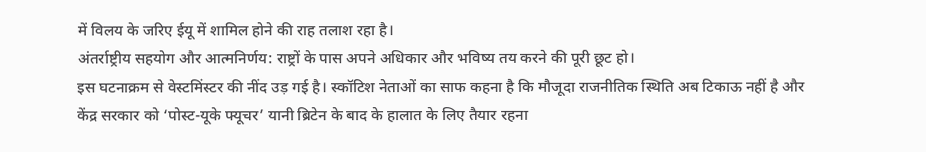में विलय के जरिए ईयू में शामिल होने की राह तलाश रहा है।
अंतर्राष्ट्रीय सहयोग और आत्मनिर्णय: राष्ट्रों के पास अपने अधिकार और भविष्य तय करने की पूरी छूट हो।
इस घटनाक्रम से वेस्टमिंस्टर की नींद उड़ गई है। स्कॉटिश नेताओं का साफ कहना है कि मौजूदा राजनीतिक स्थिति अब टिकाऊ नहीं है और केंद्र सरकार को ‘पोस्ट-यूके फ्यूचर’ यानी ब्रिटेन के बाद के हालात के लिए तैयार रहना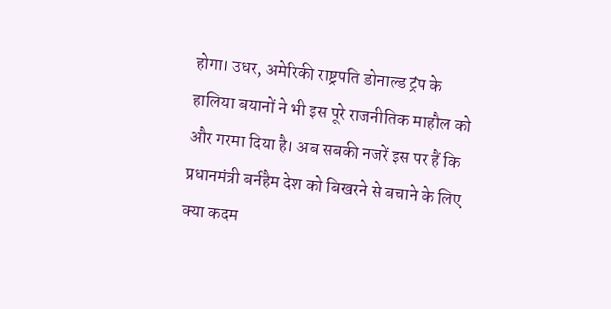होगा। उधर, अमेरिकी राष्ट्रपति डोनाल्ड ट्रंप के हालिया बयानों ने भी इस पूरे राजनीतिक माहौल को और गरमा दिया है। अब सबकी नजरें इस पर हैं कि प्रधानमंत्री बर्नहैम देश को बिखरने से बचाने के लिए क्या कदम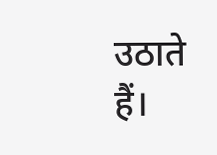उठाते हैं।